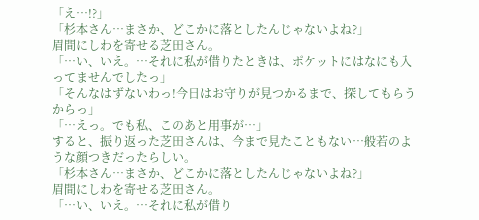「え…!?」
「杉本さん…まさか、どこかに落としたんじゃないよね?」
眉間にしわを寄せる芝田さん。
「…い、いえ。…それに私が借りたときは、ポケットにはなにも入ってませんでしたっ」
「そんなはずないわっ!今日はお守りが見つかるまで、探してもらうからっ」
「…えっ。でも私、このあと用事が…」
すると、振り返った芝田さんは、今まで見たこともない…般若のような顔つきだったらしい。
「杉本さん…まさか、どこかに落としたんじゃないよね?」
眉間にしわを寄せる芝田さん。
「…い、いえ。…それに私が借り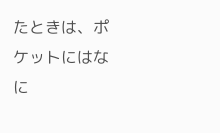たときは、ポケットにはなに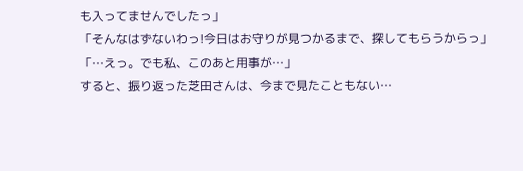も入ってませんでしたっ」
「そんなはずないわっ!今日はお守りが見つかるまで、探してもらうからっ」
「…えっ。でも私、このあと用事が…」
すると、振り返った芝田さんは、今まで見たこともない…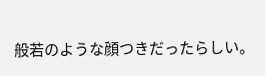般若のような顔つきだったらしい。